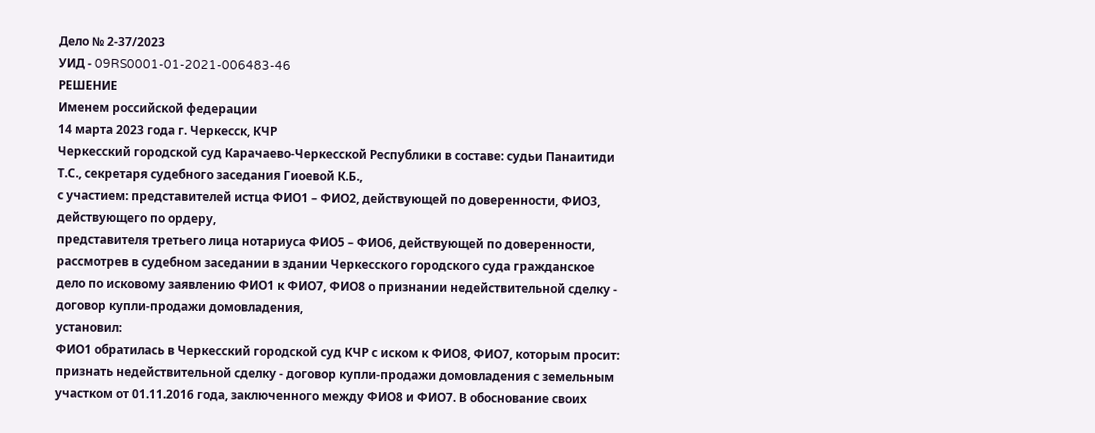Дело № 2-37/2023
УИД - 09RS0001-01-2021-006483-46
РЕШЕНИЕ
Именем российской федерации
14 марта 2023 года г. Черкесск, КЧР
Черкесский городской суд Карачаево-Черкесской Республики в составе: судьи Панаитиди Т.С., секретаря судебного заседания Гиоевой К.Б.,
с участием: представителей истца ФИО1 – ФИО2, действующей по доверенности, ФИО3, действующего по ордеру,
представителя третьего лица нотариуса ФИО5 – ФИО6, действующей по доверенности,
рассмотрев в судебном заседании в здании Черкесского городского суда гражданское дело по исковому заявлению ФИО1 к ФИО7, ФИО8 о признании недействительной сделку - договор купли-продажи домовладения,
установил:
ФИО1 обратилась в Черкесский городской суд КЧР с иском к ФИО8, ФИО7, которым просит: признать недействительной сделку - договор купли-продажи домовладения с земельным участком от 01.11.2016 года, заключенного между ФИО8 и ФИО7. В обоснование своих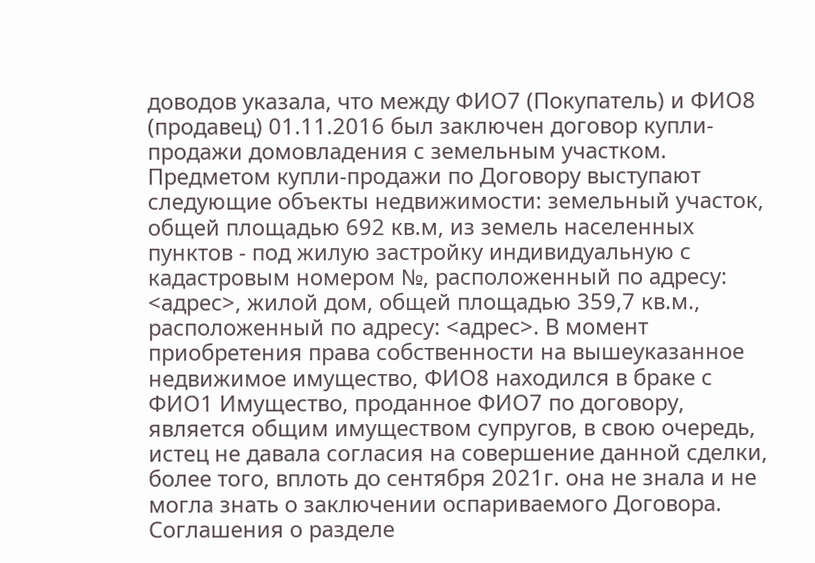доводов указала, что между ФИО7 (Покупатель) и ФИО8 (продавец) 01.11.2016 был заключен договор купли-продажи домовладения с земельным участком. Предметом купли-продажи по Договору выступают следующие объекты недвижимости: земельный участок, общей площадью 692 кв.м, из земель населенных пунктов - под жилую застройку индивидуальную с кадастровым номером №, расположенный по адресу: <адрес>, жилой дом, общей площадью 359,7 кв.м., расположенный по адресу: <адрес>. В момент приобретения права собственности на вышеуказанное недвижимое имущество, ФИО8 находился в браке с ФИО1 Имущество, проданное ФИО7 по договору, является общим имуществом супругов, в свою очередь, истец не давала согласия на совершение данной сделки, более того, вплоть до сентября 2021г. она не знала и не могла знать о заключении оспариваемого Договора. Соглашения о разделе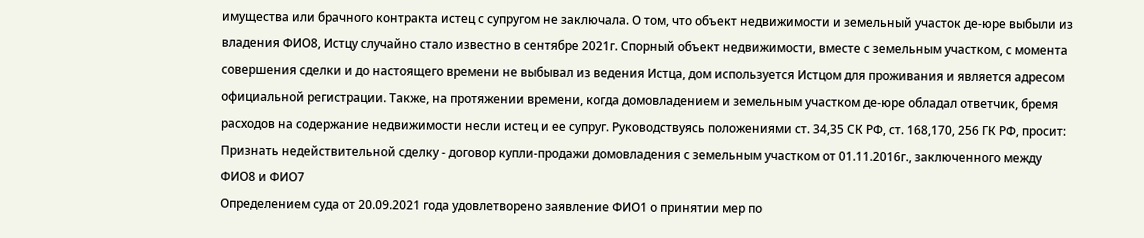имущества или брачного контракта истец с супругом не заключала. О том, что объект недвижимости и земельный участок де-юре выбыли из владения ФИО8, Истцу случайно стало известно в сентябре 2021г. Спорный объект недвижимости, вместе с земельным участком, с момента совершения сделки и до настоящего времени не выбывал из ведения Истца, дом используется Истцом для проживания и является адресом официальной регистрации. Также, на протяжении времени, когда домовладением и земельным участком де-юре обладал ответчик, бремя расходов на содержание недвижимости несли истец и ее супруг. Руководствуясь положениями ст. 34,35 СК РФ, ст. 168,170, 256 ГК РФ, просит: Признать недействительной сделку - договор купли-продажи домовладения с земельным участком от 01.11.2016г., заключенного между ФИО8 и ФИО7
Определением суда от 20.09.2021 года удовлетворено заявление ФИО1 о принятии мер по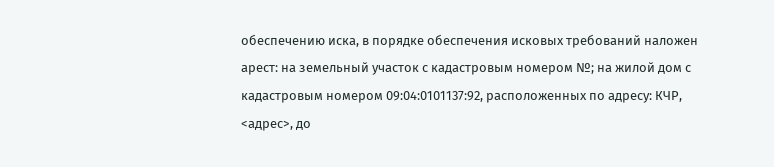обеспечению иска, в порядке обеспечения исковых требований наложен арест: на земельный участок с кадастровым номером №; на жилой дом с кадастровым номером 09:04:0101137:92, расположенных по адресу: КЧР, <адрес>, до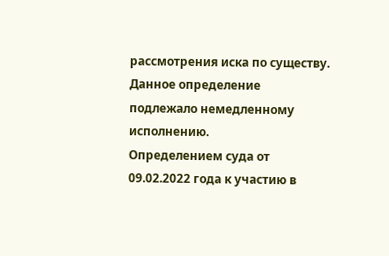рассмотрения иска по существу. Данное определение подлежало немедленному исполнению.
Определением суда от 09.02.2022 года к участию в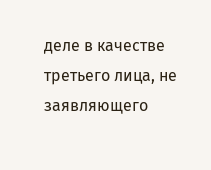деле в качестве третьего лица, не заявляющего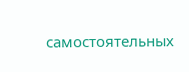самостоятельных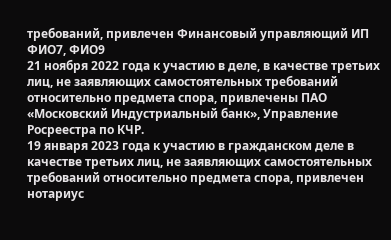требований, привлечен Финансовый управляющий ИП ФИО7, ФИО9
21 ноября 2022 года к участию в деле, в качестве третьих лиц, не заявляющих самостоятельных требований относительно предмета спора, привлечены ПАО «Московский Индустриальный банк», Управление Росреестра по КЧР.
19 января 2023 года к участию в гражданском деле в качестве третьих лиц, не заявляющих самостоятельных требований относительно предмета спора, привлечен нотариус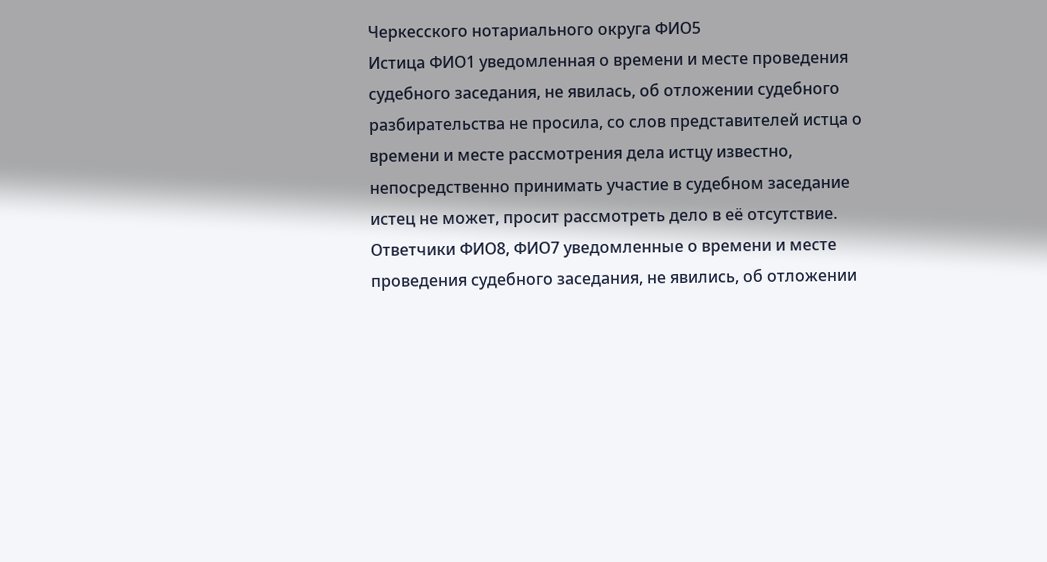Черкесского нотариального округа ФИО5
Истица ФИО1 уведомленная о времени и месте проведения судебного заседания, не явилась, об отложении судебного разбирательства не просила, со слов представителей истца о времени и месте рассмотрения дела истцу известно, непосредственно принимать участие в судебном заседание истец не может, просит рассмотреть дело в её отсутствие.
Ответчики ФИО8, ФИО7 уведомленные о времени и месте проведения судебного заседания, не явились, об отложении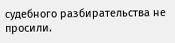судебного разбирательства не просили.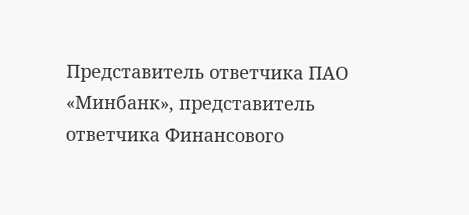Представитель ответчика ПАО «Минбанк», представитель ответчика Финансового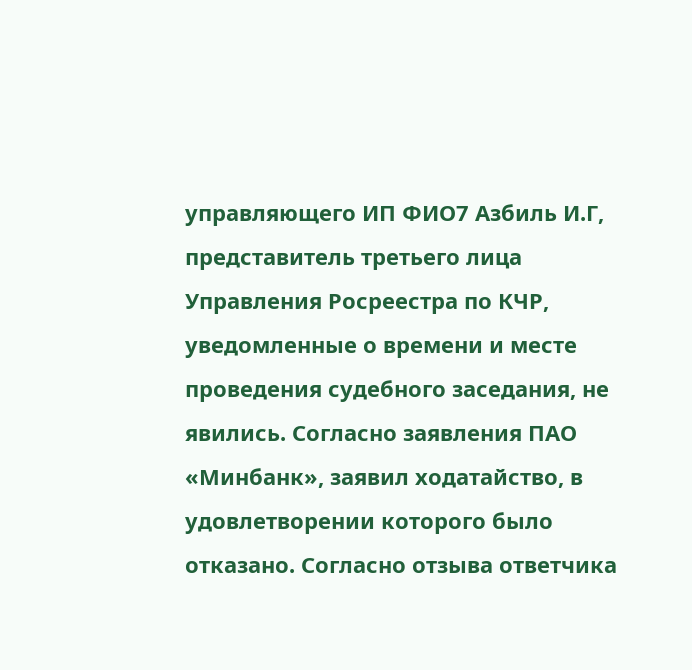управляющего ИП ФИО7 Азбиль И.Г, представитель третьего лица Управления Росреестра по КЧР, уведомленные о времени и месте проведения судебного заседания, не явились. Согласно заявления ПАО «Минбанк», заявил ходатайство, в удовлетворении которого было отказано. Согласно отзыва ответчика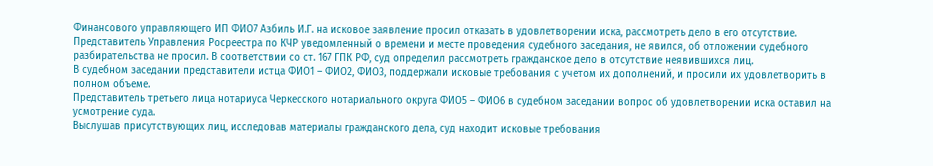Финансового управляющего ИП ФИО7 Азбиль И.Г. на исковое заявление просил отказать в удовлетворении иска, рассмотреть дело в его отсутствие. Представитель Управления Росреестра по КЧР уведомленный о времени и месте проведения судебного заседания, не явился, об отложении судебного разбирательства не просил. В соответствии со ст. 167 ГПК РФ, суд определил рассмотреть гражданское дело в отсутствие неявившихся лиц.
В судебном заседании представители истца ФИО1 – ФИО2, ФИО3, поддержали исковые требования с учетом их дополнений, и просили их удовлетворить в полном объеме.
Представитель третьего лица нотариуса Черкесского нотариального округа ФИО5 – ФИО6 в судебном заседании вопрос об удовлетворении иска оставил на усмотрение суда.
Выслушав присутствующих лиц, исследовав материалы гражданского дела, суд находит исковые требования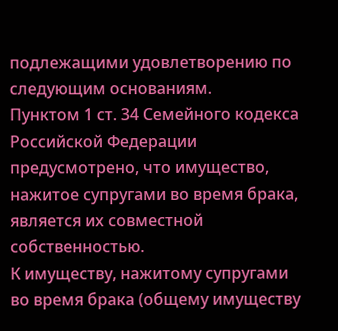подлежащими удовлетворению по следующим основаниям.
Пунктом 1 ст. 34 Семейного кодекса Российской Федерации предусмотрено, что имущество, нажитое супругами во время брака, является их совместной собственностью.
К имуществу, нажитому супругами во время брака (общему имуществу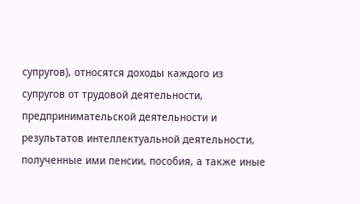супругов), относятся доходы каждого из супругов от трудовой деятельности, предпринимательской деятельности и результатов интеллектуальной деятельности, полученные ими пенсии, пособия, а также иные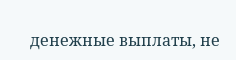денежные выплаты, не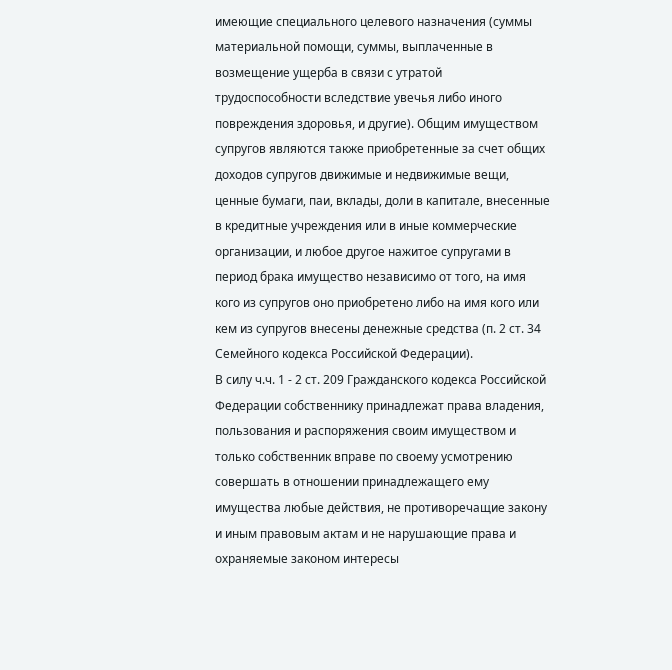имеющие специального целевого назначения (суммы материальной помощи, суммы, выплаченные в возмещение ущерба в связи с утратой трудоспособности вследствие увечья либо иного повреждения здоровья, и другие). Общим имуществом супругов являются также приобретенные за счет общих доходов супругов движимые и недвижимые вещи, ценные бумаги, паи, вклады, доли в капитале, внесенные в кредитные учреждения или в иные коммерческие организации, и любое другое нажитое супругами в период брака имущество независимо от того, на имя кого из супругов оно приобретено либо на имя кого или кем из супругов внесены денежные средства (п. 2 ст. 34 Семейного кодекса Российской Федерации).
В силу ч.ч. 1 - 2 ст. 209 Гражданского кодекса Российской Федерации собственнику принадлежат права владения, пользования и распоряжения своим имуществом и только собственник вправе по своему усмотрению совершать в отношении принадлежащего ему имущества любые действия, не противоречащие закону и иным правовым актам и не нарушающие права и охраняемые законом интересы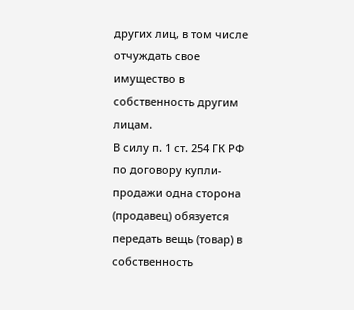других лиц, в том числе отчуждать свое имущество в собственность другим лицам.
В силу п. 1 ст. 254 ГК РФ по договору купли-продажи одна сторона (продавец) обязуется передать вещь (товар) в собственность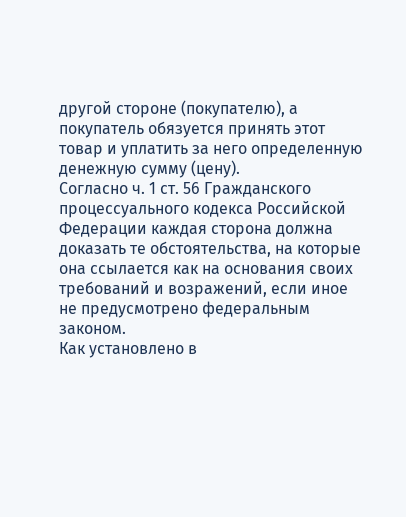другой стороне (покупателю), а покупатель обязуется принять этот товар и уплатить за него определенную денежную сумму (цену).
Согласно ч. 1 ст. 56 Гражданского процессуального кодекса Российской Федерации каждая сторона должна доказать те обстоятельства, на которые она ссылается как на основания своих требований и возражений, если иное не предусмотрено федеральным законом.
Как установлено в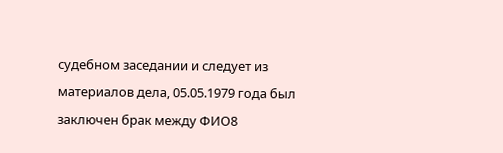судебном заседании и следует из материалов дела, 05.05.1979 года был заключен брак между ФИО8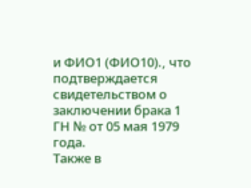и ФИО1 (ФИО10)., что подтверждается свидетельством о заключении брака 1 ГН № от 05 мая 1979 года.
Также в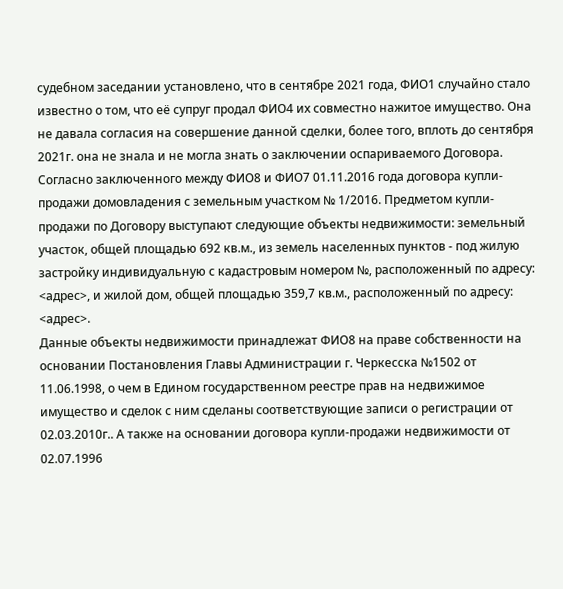судебном заседании установлено, что в сентябре 2021 года, ФИО1 случайно стало известно о том, что её супруг продал ФИО4 их совместно нажитое имущество. Она не давала согласия на совершение данной сделки, более того, вплоть до сентября 2021г. она не знала и не могла знать о заключении оспариваемого Договора.
Согласно заключенного между ФИО8 и ФИО7 01.11.2016 года договора купли-продажи домовладения с земельным участком № 1/2016. Предметом купли-продажи по Договору выступают следующие объекты недвижимости: земельный участок, общей площадью 692 кв.м., из земель населенных пунктов - под жилую застройку индивидуальную с кадастровым номером №, расположенный по адресу: <адрес>, и жилой дом, общей площадью 359,7 кв.м., расположенный по адресу: <адрес>.
Данные объекты недвижимости принадлежат ФИО8 на праве собственности на основании Постановления Главы Администрации г. Черкесска №1502 от 11.06.1998, о чем в Едином государственном реестре прав на недвижимое имущество и сделок с ним сделаны соответствующие записи о регистрации от 02.03.2010г.. А также на основании договора купли-продажи недвижимости от 02.07.1996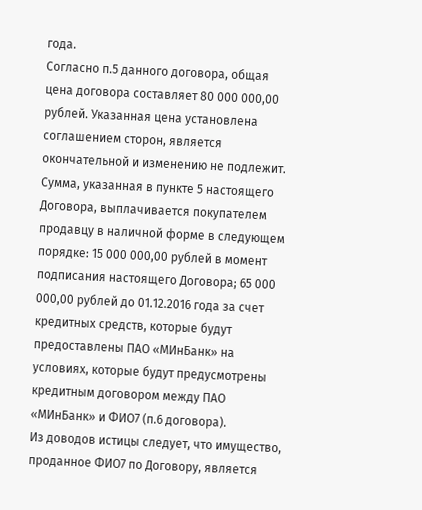года.
Согласно п.5 данного договора, общая цена договора составляет 80 000 000,00 рублей. Указанная цена установлена соглашением сторон, является окончательной и изменению не подлежит.
Сумма, указанная в пункте 5 настоящего Договора, выплачивается покупателем продавцу в наличной форме в следующем порядке: 15 000 000,00 рублей в момент подписания настоящего Договора; 65 000 000,00 рублей до 01.12.2016 года за счет кредитных средств, которые будут предоставлены ПАО «МИнБанк» на условиях, которые будут предусмотрены кредитным договором между ПАО «МИнБанк» и ФИО7 (п.6 договора).
Из доводов истицы следует, что имущество, проданное ФИО7 по Договору, является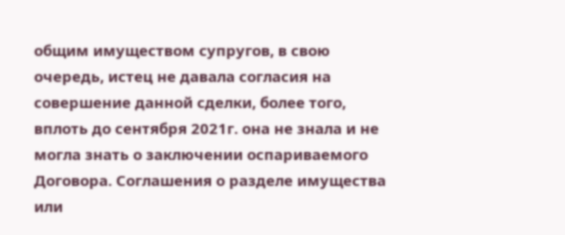общим имуществом супругов, в свою очередь, истец не давала согласия на совершение данной сделки, более того, вплоть до сентября 2021г. она не знала и не могла знать о заключении оспариваемого Договора. Соглашения о разделе имущества или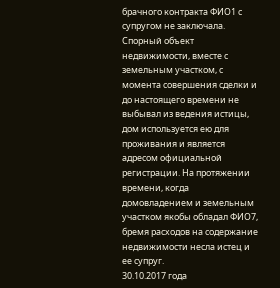брачного контракта ФИО1 с супругом не заключала. Спорный объект недвижимости, вместе с земельным участком, с момента совершения сделки и до настоящего времени не выбывал из ведения истицы, дом используется ею для проживания и является адресом официальной регистрации. На протяжении времени, когда домовладением и земельным участком якобы обладал ФИО7, бремя расходов на содержание недвижимости несла истец и ее супруг.
30.10.2017 года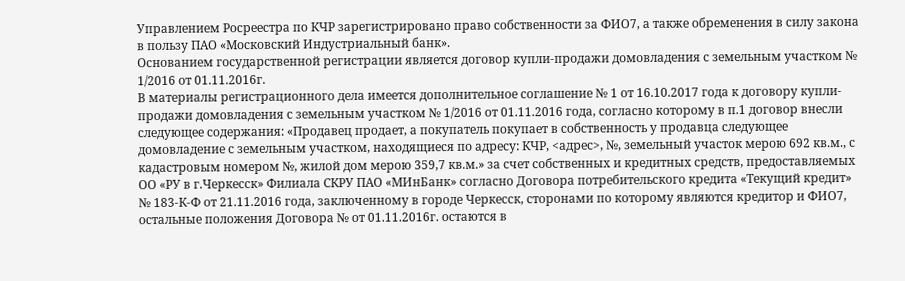Управлением Росреестра по КЧР зарегистрировано право собственности за ФИО7, а также обременения в силу закона в пользу ПАО «Московский Индустриальный банк».
Основанием государственной регистрации является договор купли-продажи домовладения с земельным участком № 1/2016 от 01.11.2016г.
В материалы регистрационного дела имеется дополнительное соглашение № 1 от 16.10.2017 года к договору купли-продажи домовладения с земельным участком № 1/2016 от 01.11.2016 года, согласно которому в п.1 договор внесли следующее содержания: «Продавец продает, а покупатель покупает в собственность у продавца следующее домовладение с земельным участком, находящиеся по адресу: КЧР, <адрес>, №, земельный участок мерою 692 кв.м., с кадастровым номером №, жилой дом мерою 359,7 кв.м.» за счет собственных и кредитных средств, предоставляемых ОО «РУ в г.Черкесск» Филиала СКРУ ПАО «МИнБанк» согласно Договора потребительского кредита «Текущий кредит» № 183-К-Ф от 21.11.2016 года, заключенному в городе Черкесск, сторонами по которому являются кредитор и ФИО7, остальные положения Договора № от 01.11.2016г. остаются в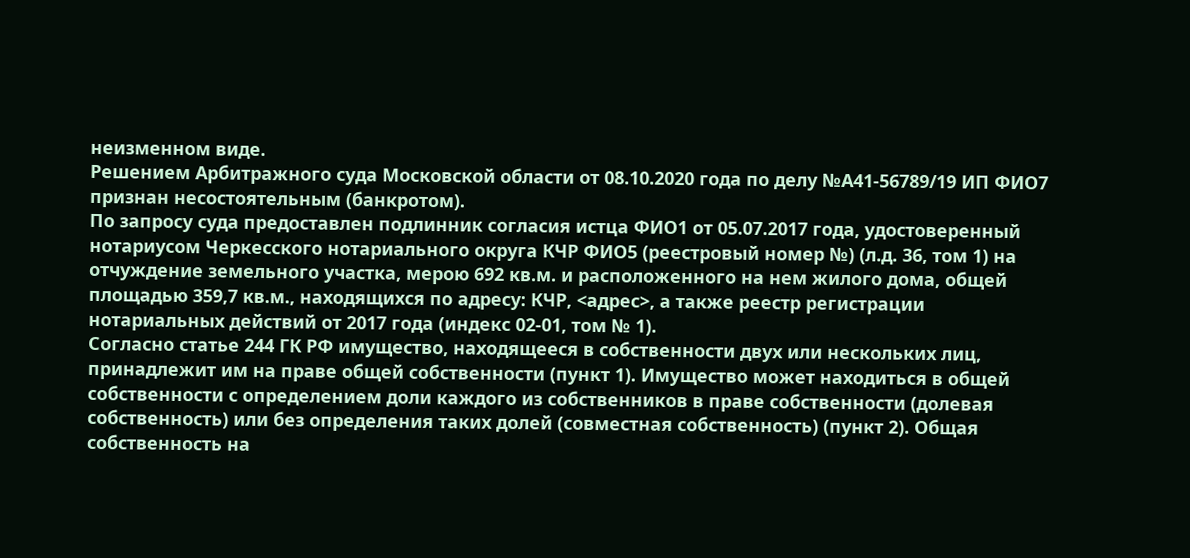неизменном виде.
Решением Арбитражного суда Московской области от 08.10.2020 года по делу №А41-56789/19 ИП ФИО7 признан несостоятельным (банкротом).
По запросу суда предоставлен подлинник согласия истца ФИО1 от 05.07.2017 года, удостоверенный нотариусом Черкесского нотариального округа КЧР ФИО5 (реестровый номер №) (л.д. 36, том 1) на отчуждение земельного участка, мерою 692 кв.м. и расположенного на нем жилого дома, общей площадью 359,7 кв.м., находящихся по адресу: КЧР, <адрес>, а также реестр регистрации нотариальных действий от 2017 года (индекс 02-01, том № 1).
Согласно статье 244 ГК РФ имущество, находящееся в собственности двух или нескольких лиц, принадлежит им на праве общей собственности (пункт 1). Имущество может находиться в общей собственности с определением доли каждого из собственников в праве собственности (долевая собственность) или без определения таких долей (совместная собственность) (пункт 2). Общая собственность на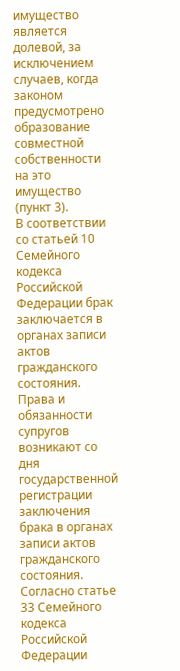имущество является долевой, за исключением случаев, когда законом предусмотрено образование совместной собственности на это имущество (пункт 3).
В соответствии со статьей 10 Семейного кодекса Российской Федерации брак заключается в органах записи актов гражданского состояния. Права и обязанности супругов возникают со дня государственной регистрации заключения брака в органах записи актов гражданского состояния.
Согласно статье 33 Семейного кодекса Российской Федерации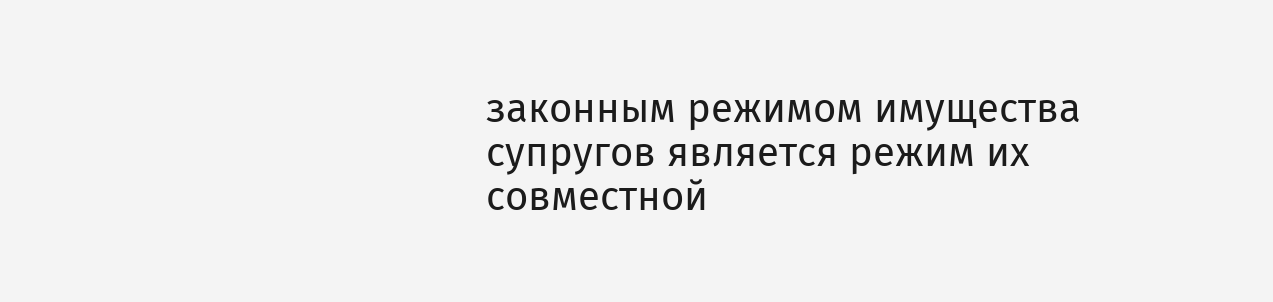законным режимом имущества супругов является режим их совместной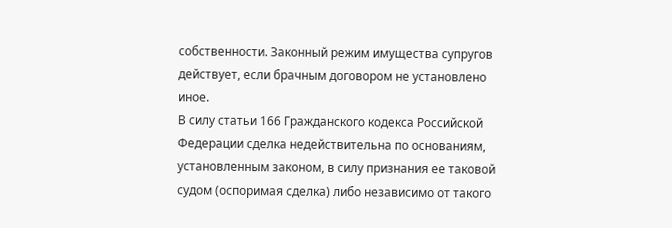собственности. Законный режим имущества супругов действует, если брачным договором не установлено иное.
В силу статьи 166 Гражданского кодекса Российской Федерации сделка недействительна по основаниям, установленным законом, в силу признания ее таковой судом (оспоримая сделка) либо независимо от такого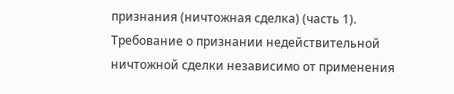признания (ничтожная сделка) (часть 1). Требование о признании недействительной ничтожной сделки независимо от применения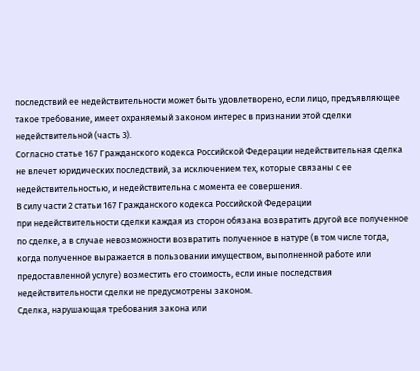последствий ее недействительности может быть удовлетворено, если лицо, предъявляющее такое требование, имеет охраняемый законом интерес в признании этой сделки недействительной (часть 3).
Согласно статье 167 Гражданского кодекса Российской Федерации недействительная сделка не влечет юридических последствий, за исключением тех, которые связаны с ее недействительностью, и недействительна с момента ее совершения.
В силу части 2 статьи 167 Гражданского кодекса Российской Федерации
при недействительности сделки каждая из сторон обязана возвратить другой все полученное по сделке, а в случае невозможности возвратить полученное в натуре (в том числе тогда, когда полученное выражается в пользовании имуществом, выполненной работе или предоставленной услуге) возместить его стоимость, если иные последствия недействительности сделки не предусмотрены законом.
Сделка, нарушающая требования закона или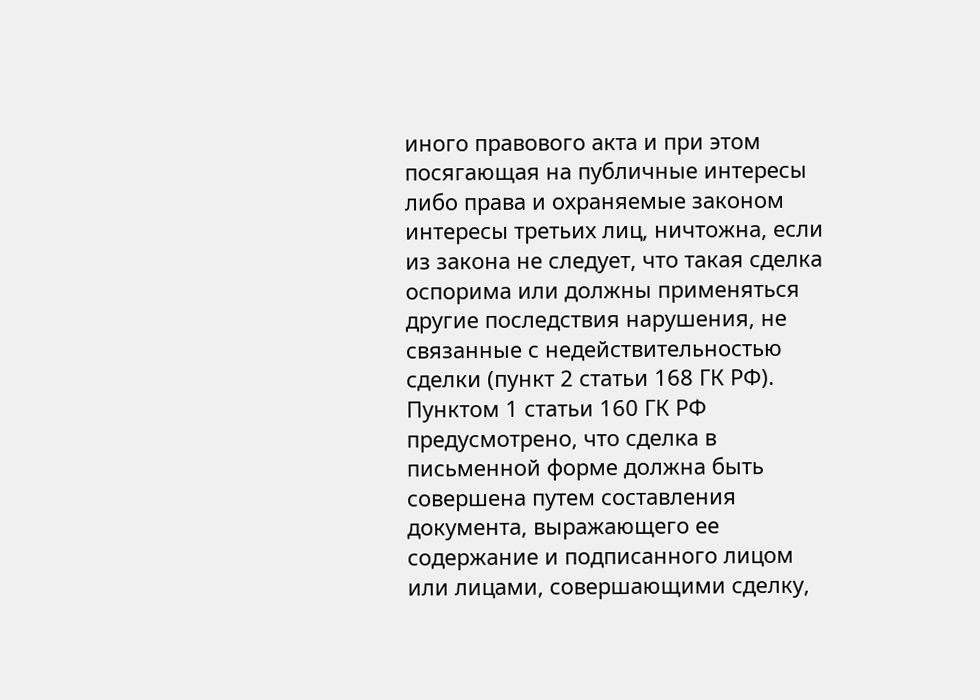иного правового акта и при этом посягающая на публичные интересы либо права и охраняемые законом интересы третьих лиц, ничтожна, если из закона не следует, что такая сделка оспорима или должны применяться другие последствия нарушения, не связанные с недействительностью сделки (пункт 2 статьи 168 ГК РФ).
Пунктом 1 статьи 160 ГК РФ предусмотрено, что сделка в письменной форме должна быть совершена путем составления документа, выражающего ее содержание и подписанного лицом или лицами, совершающими сделку,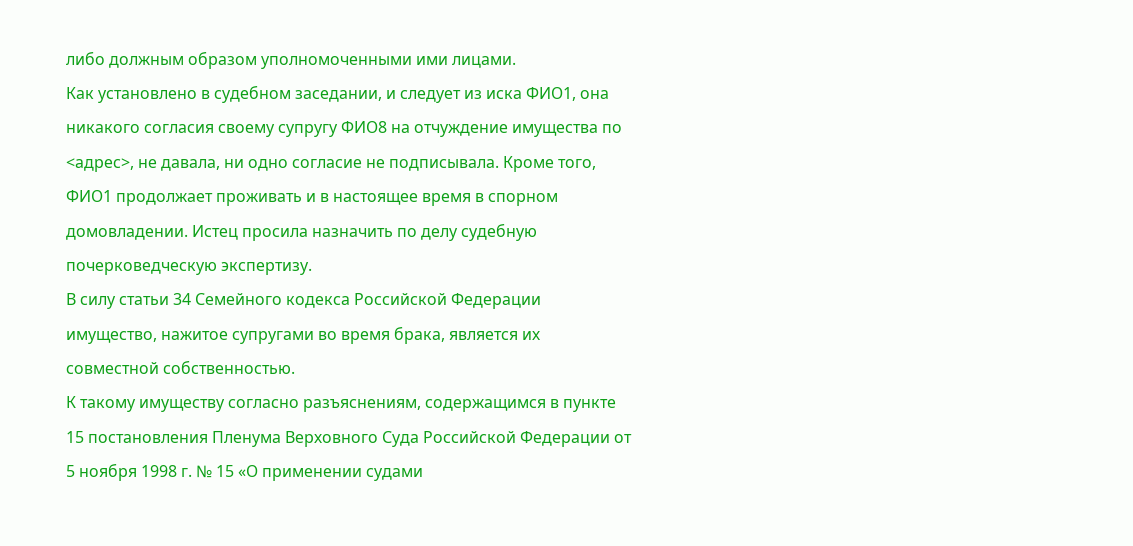либо должным образом уполномоченными ими лицами.
Как установлено в судебном заседании, и следует из иска ФИО1, она никакого согласия своему супругу ФИО8 на отчуждение имущества по <адрес>, не давала, ни одно согласие не подписывала. Кроме того, ФИО1 продолжает проживать и в настоящее время в спорном домовладении. Истец просила назначить по делу судебную почерковедческую экспертизу.
В силу статьи 34 Семейного кодекса Российской Федерации имущество, нажитое супругами во время брака, является их совместной собственностью.
К такому имуществу согласно разъяснениям, содержащимся в пункте 15 постановления Пленума Верховного Суда Российской Федерации от 5 ноября 1998 г. № 15 «О применении судами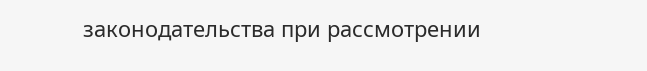законодательства при рассмотрении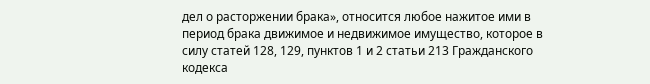дел о расторжении брака», относится любое нажитое ими в период брака движимое и недвижимое имущество, которое в силу статей 128, 129, пунктов 1 и 2 статьи 213 Гражданского кодекса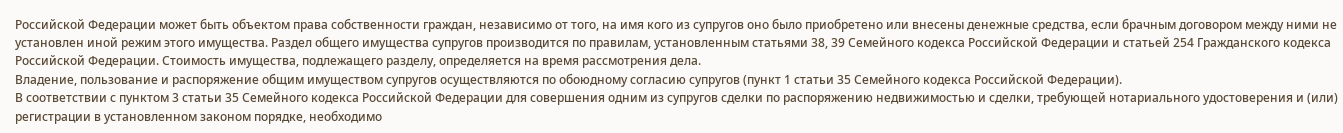Российской Федерации может быть объектом права собственности граждан, независимо от того, на имя кого из супругов оно было приобретено или внесены денежные средства, если брачным договором между ними не установлен иной режим этого имущества. Раздел общего имущества супругов производится по правилам, установленным статьями 38, 39 Семейного кодекса Российской Федерации и статьей 254 Гражданского кодекса Российской Федерации. Стоимость имущества, подлежащего разделу, определяется на время рассмотрения дела.
Владение, пользование и распоряжение общим имуществом супругов осуществляются по обоюдному согласию супругов (пункт 1 статьи 35 Семейного кодекса Российской Федерации).
В соответствии с пунктом 3 статьи 35 Семейного кодекса Российской Федерации для совершения одним из супругов сделки по распоряжению недвижимостью и сделки, требующей нотариального удостоверения и (или) регистрации в установленном законом порядке, необходимо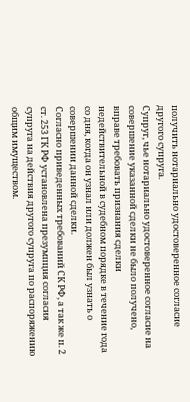получить нотариально удостоверенное согласие другого супруга.
Супруг, чье нотариально удостоверенное согласие на совершение указанной сделки не было получено, вправе требовать признания сделки недействительной в судебном порядке в течение года со дня, когда он узнал или должен был узнать о совершении данной сделки.
Согласно приведенных требований СК РФ, а так же п. 2 ст. 253 ГК РФ установлена презумпция согласия супруга на действия другого супруга по распоряжению общим имуществом.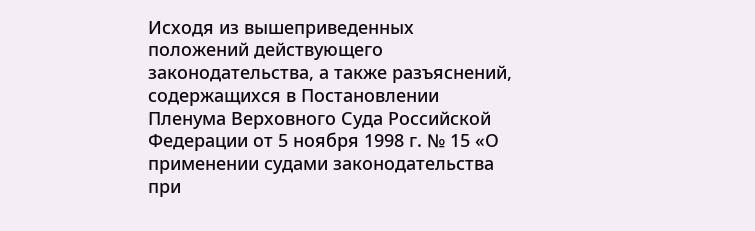Исходя из вышеприведенных положений действующего законодательства, а также разъяснений, содержащихся в Постановлении Пленума Верховного Суда Российской Федерации от 5 ноября 1998 г. № 15 «О применении судами законодательства при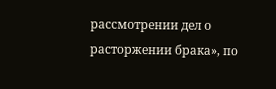рассмотрении дел о расторжении брака», по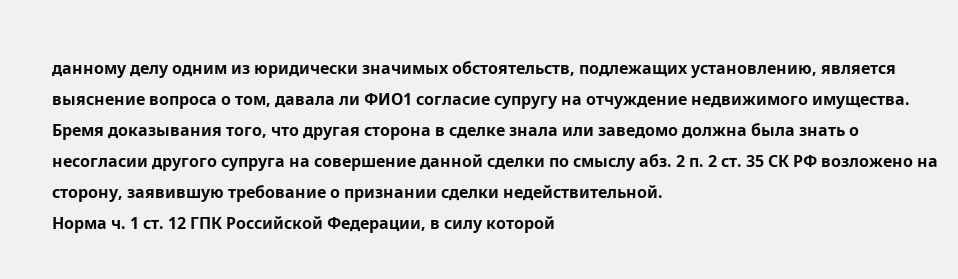данному делу одним из юридически значимых обстоятельств, подлежащих установлению, является выяснение вопроса о том, давала ли ФИО1 согласие супругу на отчуждение недвижимого имущества.
Бремя доказывания того, что другая сторона в сделке знала или заведомо должна была знать о несогласии другого супруга на совершение данной сделки по смыслу абз. 2 п. 2 ст. 35 СК РФ возложено на сторону, заявившую требование о признании сделки недействительной.
Норма ч. 1 ст. 12 ГПК Российской Федерации, в силу которой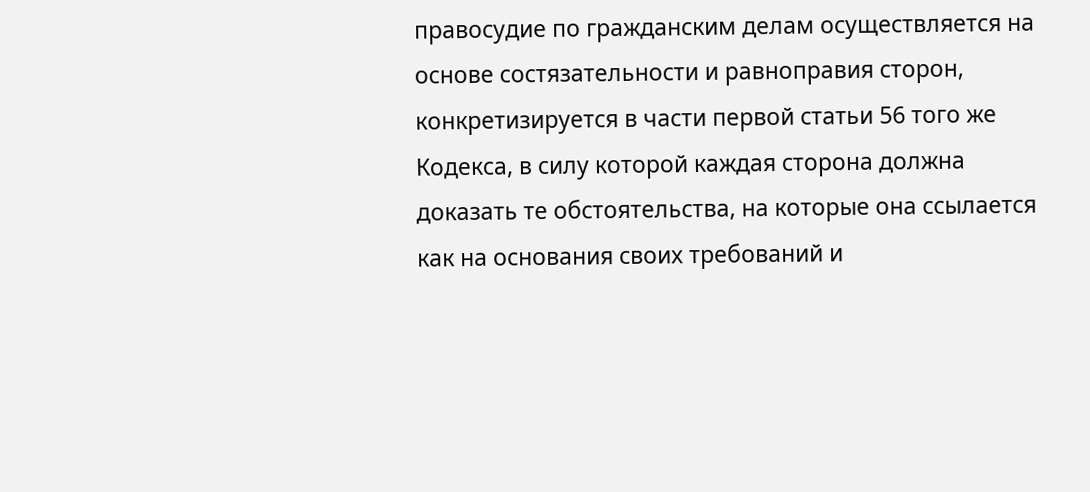правосудие по гражданским делам осуществляется на основе состязательности и равноправия сторон, конкретизируется в части первой статьи 56 того же Кодекса, в силу которой каждая сторона должна доказать те обстоятельства, на которые она ссылается как на основания своих требований и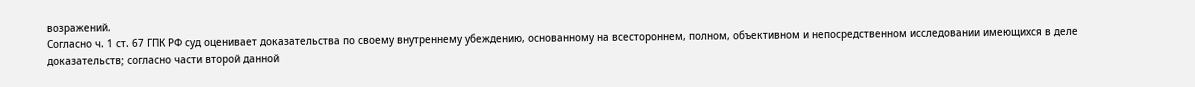возражений.
Согласно ч. 1 ст. 67 ГПК РФ суд оценивает доказательства по своему внутреннему убеждению, основанному на всестороннем, полном, объективном и непосредственном исследовании имеющихся в деле доказательств; согласно части второй данной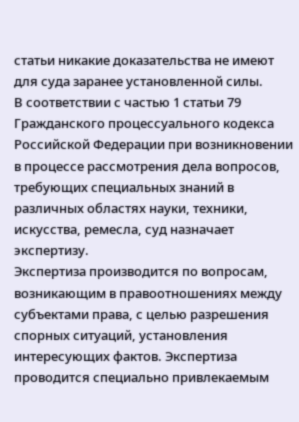статьи никакие доказательства не имеют для суда заранее установленной силы.
В соответствии с частью 1 статьи 79 Гражданского процессуального кодекса Российской Федерации при возникновении в процессе рассмотрения дела вопросов, требующих специальных знаний в различных областях науки, техники, искусства, ремесла, суд назначает экспертизу.
Экспертиза производится по вопросам, возникающим в правоотношениях между субъектами права, с целью разрешения спорных ситуаций, установления интересующих фактов. Экспертиза проводится специально привлекаемым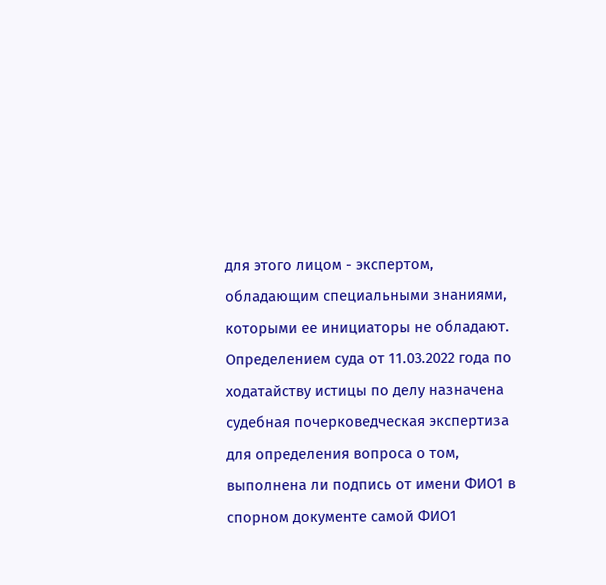для этого лицом - экспертом, обладающим специальными знаниями, которыми ее инициаторы не обладают.
Определением суда от 11.03.2022 года по ходатайству истицы по делу назначена судебная почерковедческая экспертиза для определения вопроса о том, выполнена ли подпись от имени ФИО1 в спорном документе самой ФИО1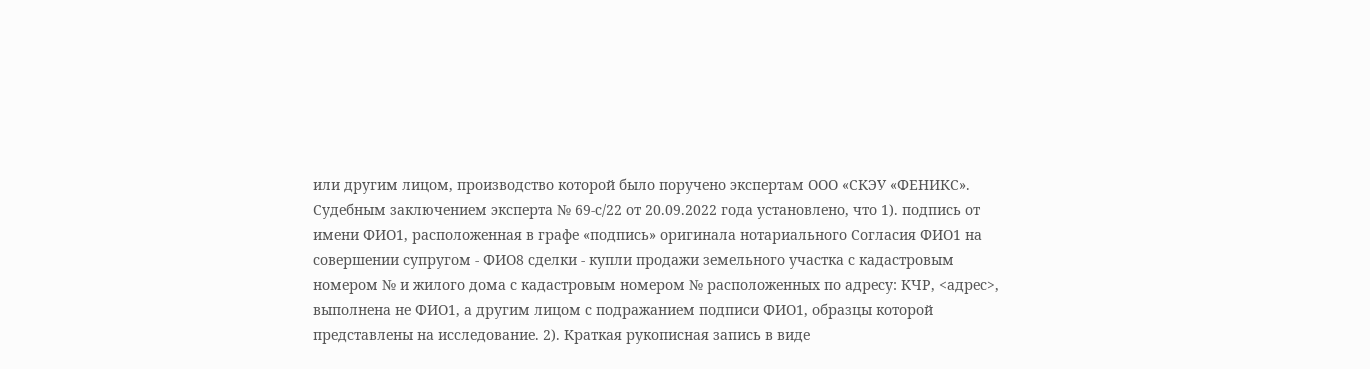или другим лицом, производство которой было поручено экспертам ООО «СКЭУ «ФЕНИКС».
Судебным заключением эксперта № 69-с/22 от 20.09.2022 года установлено, что 1). подпись от имени ФИО1, расположенная в графе «подпись» оригинала нотариального Согласия ФИО1 на совершении супругом - ФИО8 сделки - купли продажи земельного участка с кадастровым номером № и жилого дома с кадастровым номером № расположенных по адресу: КЧР, <адрес>, выполнена не ФИО1, а другим лицом с подражанием подписи ФИО1, образцы которой представлены на исследование. 2). Краткая рукописная запись в виде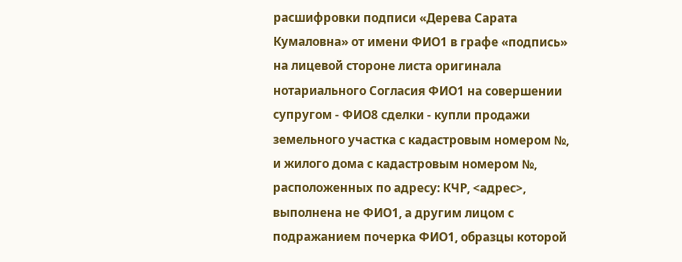расшифровки подписи «Дерева Сарата Кумаловна» от имени ФИО1 в графе «подпись» на лицевой стороне листа оригинала нотариального Согласия ФИО1 на совершении супругом - ФИО8 сделки - купли продажи земельного участка с кадастровым номером №, и жилого дома с кадастровым номером №, расположенных по адресу: КЧР, <адрес>, выполнена не ФИО1, а другим лицом с подражанием почерка ФИО1, образцы которой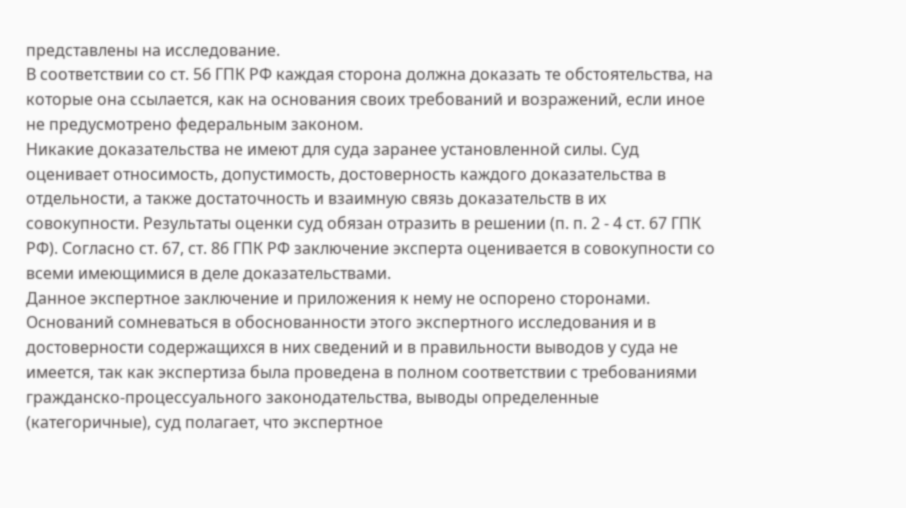представлены на исследование.
В соответствии со ст. 56 ГПК РФ каждая сторона должна доказать те обстоятельства, на которые она ссылается, как на основания своих требований и возражений, если иное не предусмотрено федеральным законом.
Никакие доказательства не имеют для суда заранее установленной силы. Суд оценивает относимость, допустимость, достоверность каждого доказательства в отдельности, а также достаточность и взаимную связь доказательств в их совокупности. Результаты оценки суд обязан отразить в решении (п. п. 2 - 4 ст. 67 ГПК РФ). Согласно ст. 67, ст. 86 ГПК РФ заключение эксперта оценивается в совокупности со всеми имеющимися в деле доказательствами.
Данное экспертное заключение и приложения к нему не оспорено сторонами. Оснований сомневаться в обоснованности этого экспертного исследования и в достоверности содержащихся в них сведений и в правильности выводов у суда не имеется, так как экспертиза была проведена в полном соответствии с требованиями гражданско-процессуального законодательства, выводы определенные (категоричные), суд полагает, что экспертное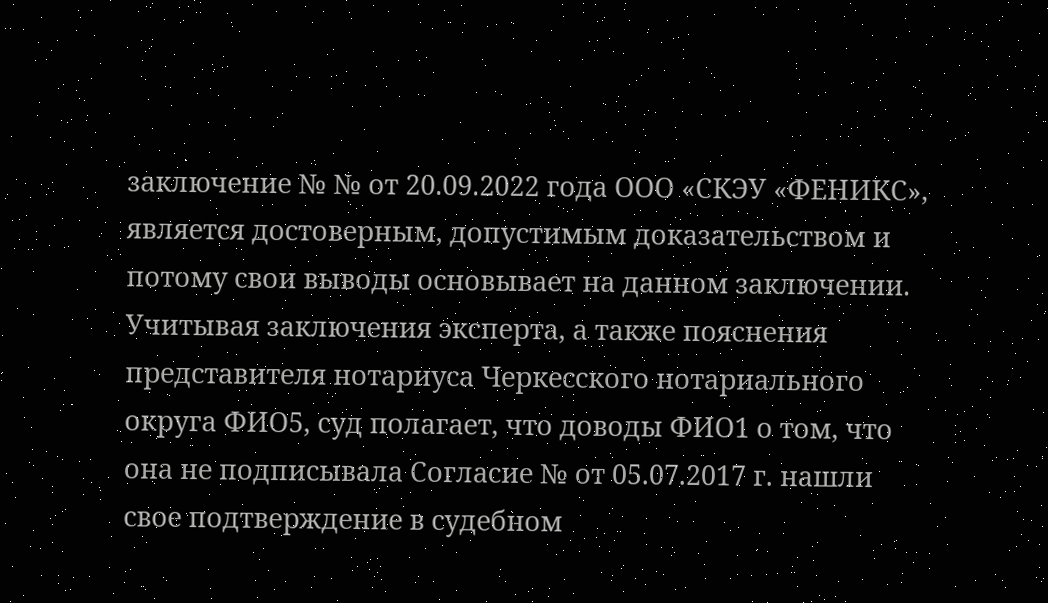заключение № № от 20.09.2022 года ООО «СКЭУ «ФЕНИКС», является достоверным, допустимым доказательством и потому свои выводы основывает на данном заключении.
Учитывая заключения эксперта, а также пояснения представителя нотариуса Черкесского нотариального округа ФИО5, суд полагает, что доводы ФИО1 о том, что она не подписывала Согласие № от 05.07.2017 г. нашли свое подтверждение в судебном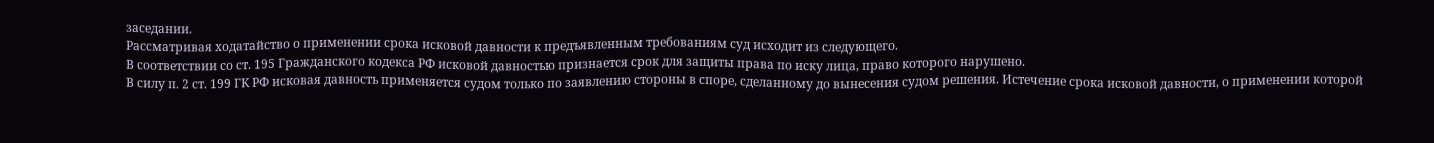заседании.
Рассматривая ходатайство о применении срока исковой давности к предъявленным требованиям суд исходит из следующего.
В соответствии со ст. 195 Гражданского кодекса РФ исковой давностью признается срок для защиты права по иску лица, право которого нарушено.
В силу п. 2 ст. 199 ГК РФ исковая давность применяется судом только по заявлению стороны в споре, сделанному до вынесения судом решения. Истечение срока исковой давности, о применении которой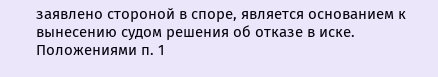заявлено стороной в споре, является основанием к вынесению судом решения об отказе в иске.
Положениями п. 1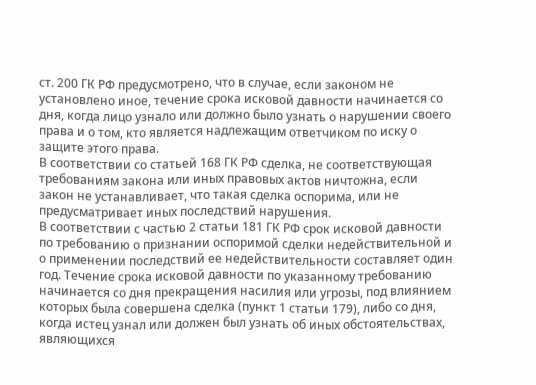ст. 200 ГК РФ предусмотрено, что в случае, если законом не установлено иное, течение срока исковой давности начинается со дня, когда лицо узнало или должно было узнать о нарушении своего права и о том, кто является надлежащим ответчиком по иску о защите этого права.
В соответствии со статьей 168 ГК РФ сделка, не соответствующая требованиям закона или иных правовых актов ничтожна, если закон не устанавливает, что такая сделка оспорима, или не предусматривает иных последствий нарушения.
В соответствии с частью 2 статьи 181 ГК РФ срок исковой давности по требованию о признании оспоримой сделки недействительной и о применении последствий ее недействительности составляет один год. Течение срока исковой давности по указанному требованию начинается со дня прекращения насилия или угрозы, под влиянием которых была совершена сделка (пункт 1 статьи 179), либо со дня, когда истец узнал или должен был узнать об иных обстоятельствах, являющихся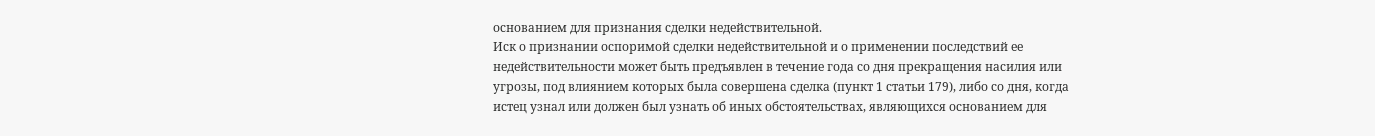основанием для признания сделки недействительной.
Иск о признании оспоримой сделки недействительной и о применении последствий ее недействительности может быть предъявлен в течение года со дня прекращения насилия или угрозы, под влиянием которых была совершена сделка (пункт 1 статьи 179), либо со дня, когда истец узнал или должен был узнать об иных обстоятельствах, являющихся основанием для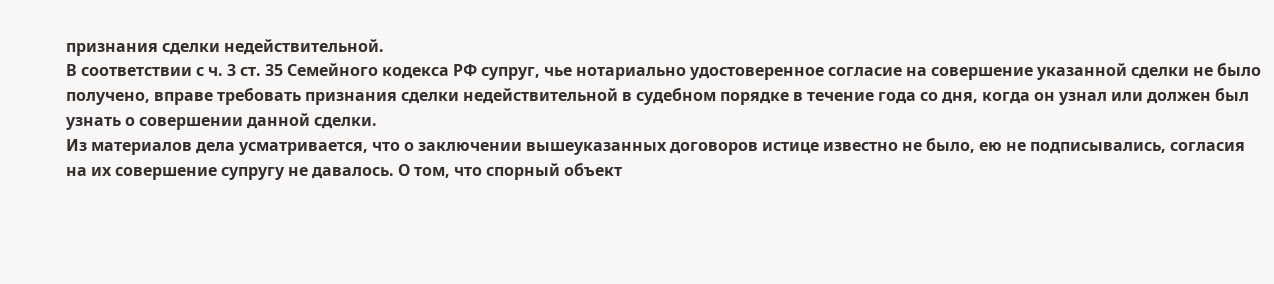признания сделки недействительной.
В соответствии с ч. 3 ст. 35 Семейного кодекса РФ супруг, чье нотариально удостоверенное согласие на совершение указанной сделки не было получено, вправе требовать признания сделки недействительной в судебном порядке в течение года со дня, когда он узнал или должен был узнать о совершении данной сделки.
Из материалов дела усматривается, что о заключении вышеуказанных договоров истице известно не было, ею не подписывались, согласия на их совершение супругу не давалось. О том, что спорный объект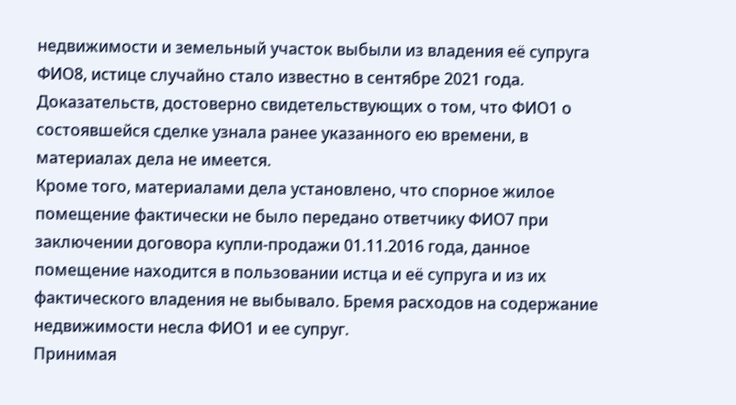недвижимости и земельный участок выбыли из владения её супруга ФИО8, истице случайно стало известно в сентябре 2021 года.
Доказательств, достоверно свидетельствующих о том, что ФИО1 о состоявшейся сделке узнала ранее указанного ею времени, в материалах дела не имеется.
Кроме того, материалами дела установлено, что спорное жилое помещение фактически не было передано ответчику ФИО7 при заключении договора купли-продажи 01.11.2016 года, данное помещение находится в пользовании истца и её супруга и из их фактического владения не выбывало. Бремя расходов на содержание недвижимости несла ФИО1 и ее супруг.
Принимая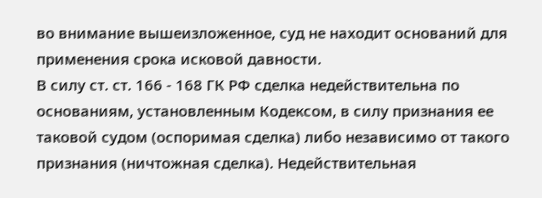во внимание вышеизложенное, суд не находит оснований для применения срока исковой давности.
В силу ст. ст. 166 - 168 ГК РФ сделка недействительна по основаниям, установленным Кодексом, в силу признания ее таковой судом (оспоримая сделка) либо независимо от такого признания (ничтожная сделка). Недействительная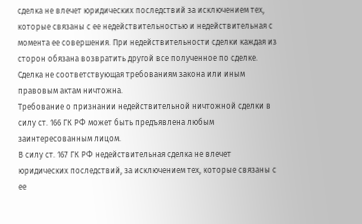сделка не влечет юридических последствий за исключением тех, которые связаны с ее недействительностью и недействительная с момента ее совершения. При недействительности сделки каждая из сторон обязана возвратить другой все полученное по сделке. Сделка не соответствующая требованиям закона или иным правовым актам ничтожна.
Требование о признании недействительной ничтожной сделки в силу ст. 166 ГК РФ может быть предъявлена любым заинтересованным лицом.
В силу ст. 167 ГК РФ недействительная сделка не влечет юридических последствий, за исключением тех, которые связаны с ее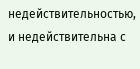недействительностью, и недействительна с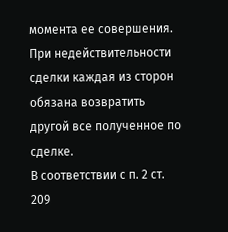момента ее совершения. При недействительности сделки каждая из сторон обязана возвратить другой все полученное по сделке.
В соответствии с п. 2 ст. 209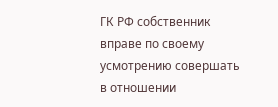ГК РФ собственник вправе по своему усмотрению совершать в отношении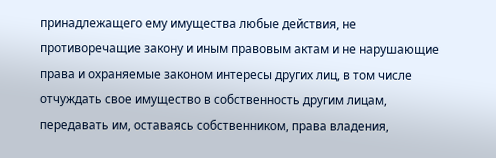принадлежащего ему имущества любые действия, не противоречащие закону и иным правовым актам и не нарушающие права и охраняемые законом интересы других лиц, в том числе отчуждать свое имущество в собственность другим лицам, передавать им, оставаясь собственником, права владения,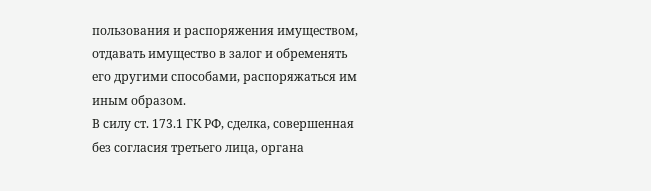пользования и распоряжения имуществом, отдавать имущество в залог и обременять его другими способами, распоряжаться им иным образом.
В силу ст. 173.1 ГК РФ, сделка, совершенная без согласия третьего лица, органа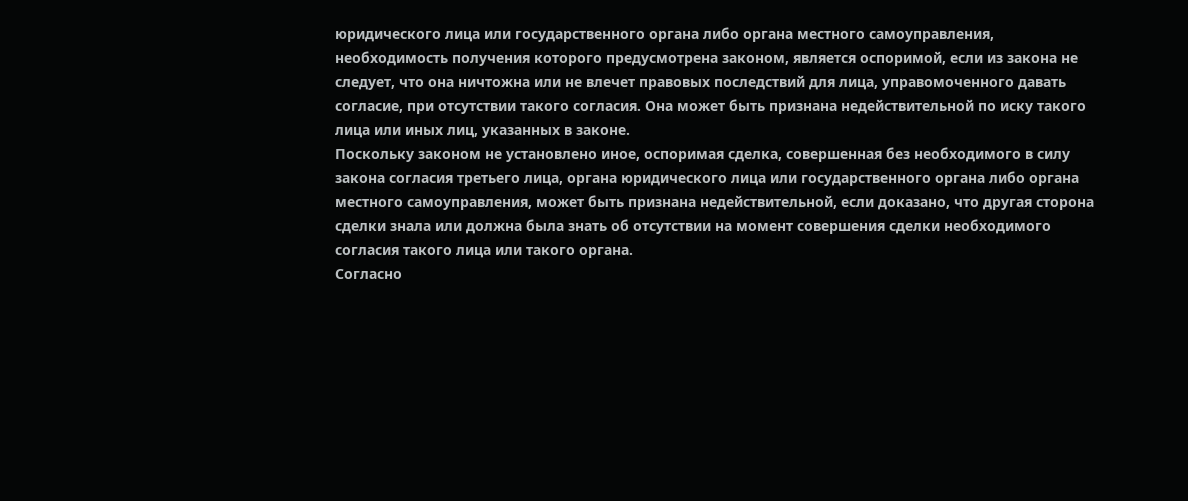юридического лица или государственного органа либо органа местного самоуправления, необходимость получения которого предусмотрена законом, является оспоримой, если из закона не следует, что она ничтожна или не влечет правовых последствий для лица, управомоченного давать согласие, при отсутствии такого согласия. Она может быть признана недействительной по иску такого лица или иных лиц, указанных в законе.
Поскольку законом не установлено иное, оспоримая сделка, совершенная без необходимого в силу закона согласия третьего лица, органа юридического лица или государственного органа либо органа местного самоуправления, может быть признана недействительной, если доказано, что другая сторона сделки знала или должна была знать об отсутствии на момент совершения сделки необходимого согласия такого лица или такого органа.
Согласно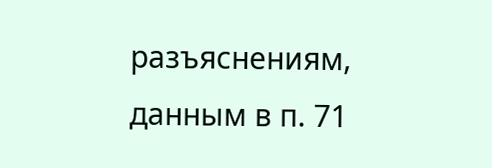разъяснениям, данным в п. 71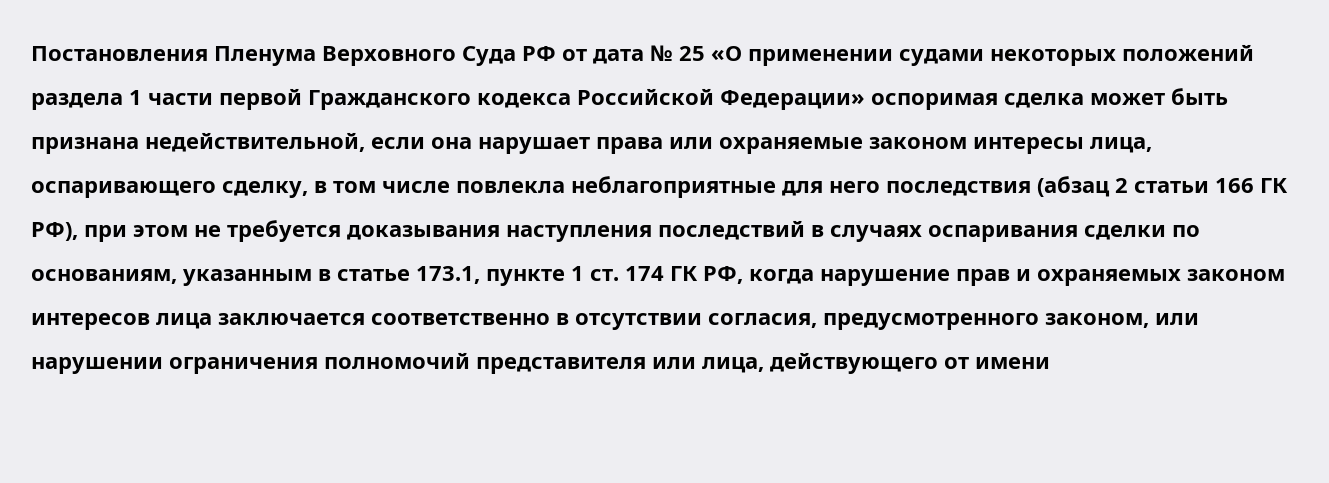Постановления Пленума Верховного Суда РФ от дата № 25 «О применении судами некоторых положений раздела 1 части первой Гражданского кодекса Российской Федерации» оспоримая сделка может быть признана недействительной, если она нарушает права или охраняемые законом интересы лица, оспаривающего сделку, в том числе повлекла неблагоприятные для него последствия (абзац 2 статьи 166 ГК РФ), при этом не требуется доказывания наступления последствий в случаях оспаривания сделки по основаниям, указанным в статье 173.1, пункте 1 ст. 174 ГК РФ, когда нарушение прав и охраняемых законом интересов лица заключается соответственно в отсутствии согласия, предусмотренного законом, или нарушении ограничения полномочий представителя или лица, действующего от имени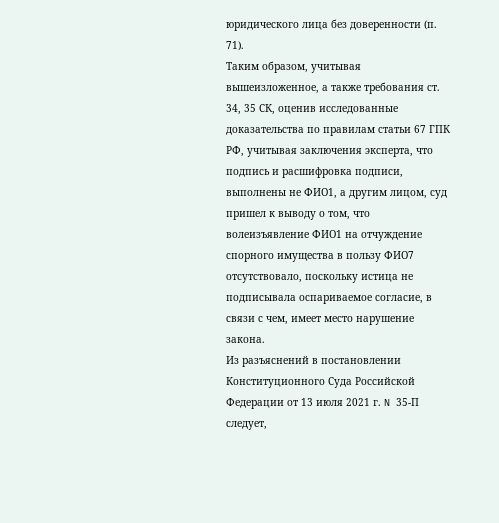юридического лица без доверенности (п. 71).
Таким образом, учитывая вышеизложенное, а также требования ст. 34, 35 СК, оценив исследованные доказательства по правилам статьи 67 ГПК РФ, учитывая заключения эксперта, что подпись и расшифровка подписи, выполнены не ФИО1, а другим лицом, суд пришел к выводу о том, что волеизъявление ФИО1 на отчуждение спорного имущества в пользу ФИО7 отсутствовало, поскольку истица не подписывала оспариваемое согласие, в связи с чем, имеет место нарушение закона.
Из разъяснений в постановлении Конституционного Суда Российской Федерации от 13 июля 2021 г. N 35-П следует,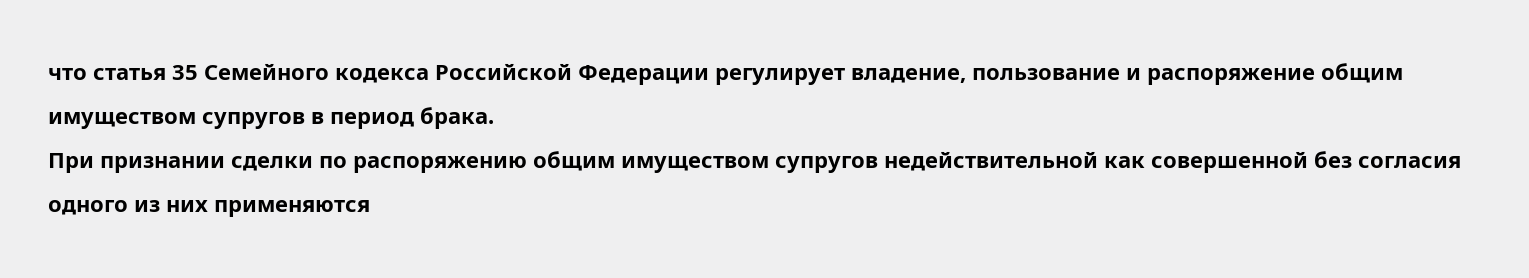что статья 35 Семейного кодекса Российской Федерации регулирует владение, пользование и распоряжение общим имуществом супругов в период брака.
При признании сделки по распоряжению общим имуществом супругов недействительной как совершенной без согласия одного из них применяются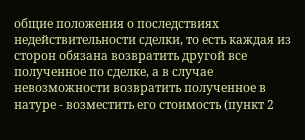общие положения о последствиях недействительности сделки, то есть каждая из сторон обязана возвратить другой все полученное по сделке, а в случае невозможности возвратить полученное в натуре - возместить его стоимость (пункт 2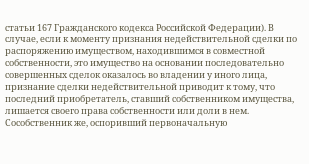статьи 167 Гражданского кодекса Российской Федерации). В случае, если к моменту признания недействительной сделки по распоряжению имуществом, находившимся в совместной собственности, это имущество на основании последовательно совершенных сделок оказалось во владении у иного лица, признание сделки недействительной приводит к тому, что последний приобретатель, ставший собственником имущества, лишается своего права собственности или доли в нем. Сособственник же, оспоривший первоначальную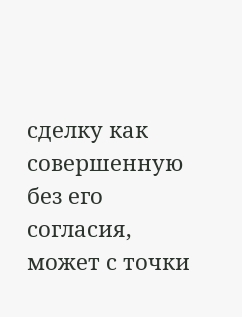сделку как совершенную без его согласия, может с точки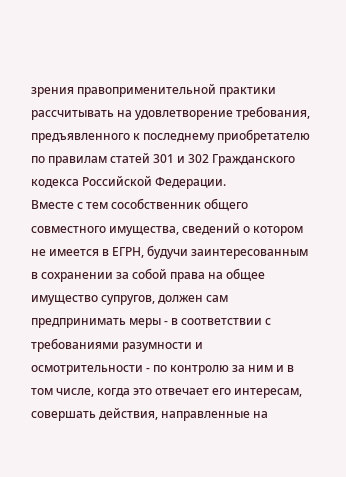зрения правоприменительной практики рассчитывать на удовлетворение требования, предъявленного к последнему приобретателю по правилам статей 301 и 302 Гражданского кодекса Российской Федерации.
Вместе с тем сособственник общего совместного имущества, сведений о котором не имеется в ЕГРН, будучи заинтересованным в сохранении за собой права на общее имущество супругов, должен сам предпринимать меры - в соответствии с требованиями разумности и осмотрительности - по контролю за ним и в том числе, когда это отвечает его интересам, совершать действия, направленные на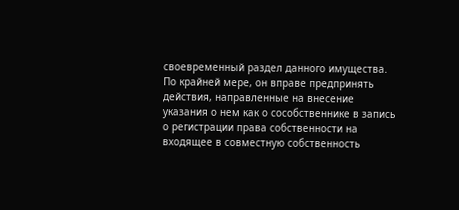своевременный раздел данного имущества. По крайней мере, он вправе предпринять действия, направленные на внесение указания о нем как о сособственнике в запись о регистрации права собственности на входящее в совместную собственность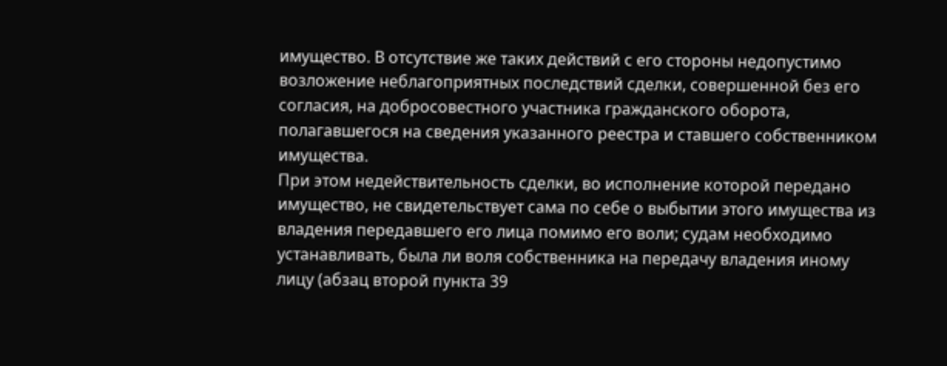имущество. В отсутствие же таких действий с его стороны недопустимо возложение неблагоприятных последствий сделки, совершенной без его согласия, на добросовестного участника гражданского оборота, полагавшегося на сведения указанного реестра и ставшего собственником имущества.
При этом недействительность сделки, во исполнение которой передано имущество, не свидетельствует сама по себе о выбытии этого имущества из владения передавшего его лица помимо его воли; судам необходимо устанавливать, была ли воля собственника на передачу владения иному лицу (абзац второй пункта 39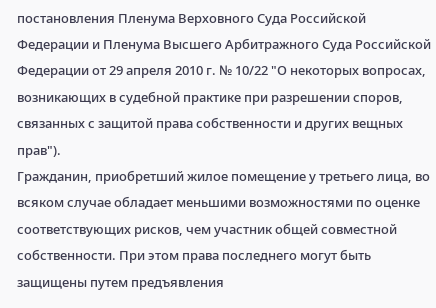постановления Пленума Верховного Суда Российской Федерации и Пленума Высшего Арбитражного Суда Российской Федерации от 29 апреля 2010 г. № 10/22 "О некоторых вопросах, возникающих в судебной практике при разрешении споров, связанных с защитой права собственности и других вещных прав").
Гражданин, приобретший жилое помещение у третьего лица, во всяком случае обладает меньшими возможностями по оценке соответствующих рисков, чем участник общей совместной собственности. При этом права последнего могут быть защищены путем предъявления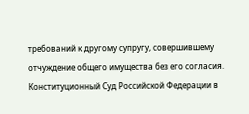требований к другому супругу, совершившему отчуждение общего имущества без его согласия.
Конституционный Суд Российской Федерации в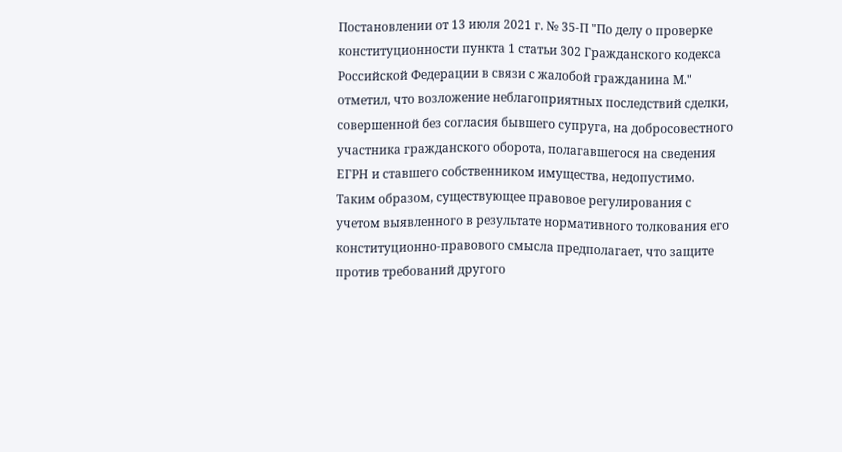Постановлении от 13 июля 2021 г. № 35-П "По делу о проверке конституционности пункта 1 статьи 302 Гражданского кодекса Российской Федерации в связи с жалобой гражданина М." отметил, что возложение неблагоприятных последствий сделки, совершенной без согласия бывшего супруга, на добросовестного участника гражданского оборота, полагавшегося на сведения ЕГРН и ставшего собственником имущества, недопустимо.
Таким образом, существующее правовое регулирования с учетом выявленного в результате нормативного толкования его конституционно-правового смысла предполагает, что защите против требований другого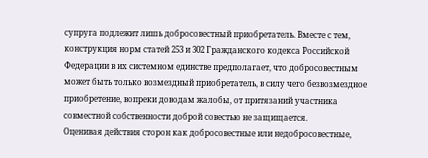супруга подлежит лишь добросовестный приобретатель. Вместе с тем, конструкция норм статей 253 и 302 Гражданского кодекса Российской Федерации в их системном единстве предполагает, что добросовестным может быть только возмездный приобретатель, в силу чего безвозмездное приобретение, вопреки доводам жалобы, от притязаний участника совместной собственности доброй совестью не защищается.
Оценивая действия сторон как добросовестные или недобросовестные,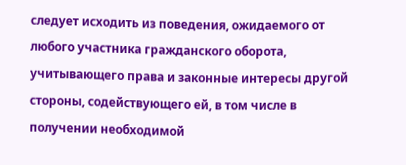следует исходить из поведения, ожидаемого от любого участника гражданского оборота, учитывающего права и законные интересы другой стороны, содействующего ей, в том числе в получении необходимой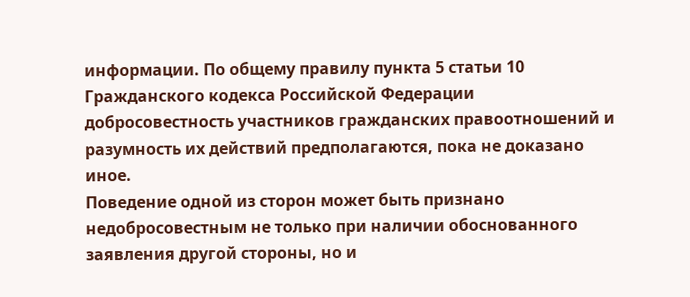информации. По общему правилу пункта 5 статьи 10 Гражданского кодекса Российской Федерации добросовестность участников гражданских правоотношений и разумность их действий предполагаются, пока не доказано иное.
Поведение одной из сторон может быть признано недобросовестным не только при наличии обоснованного заявления другой стороны, но и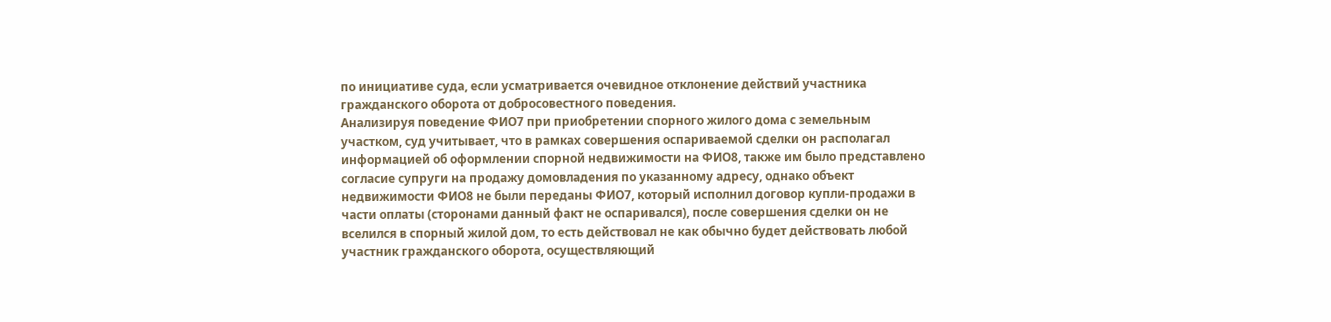по инициативе суда, если усматривается очевидное отклонение действий участника гражданского оборота от добросовестного поведения.
Анализируя поведение ФИО7 при приобретении спорного жилого дома с земельным участком, суд учитывает, что в рамках совершения оспариваемой сделки он располагал информацией об оформлении спорной недвижимости на ФИО8, также им было представлено согласие супруги на продажу домовладения по указанному адресу, однако объект недвижимости ФИО8 не были переданы ФИО7, который исполнил договор купли-продажи в части оплаты (сторонами данный факт не оспаривался), после совершения сделки он не вселился в спорный жилой дом, то есть действовал не как обычно будет действовать любой участник гражданского оборота, осуществляющий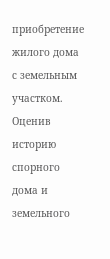приобретение жилого дома с земельным участком. Оценив историю спорного дома и земельного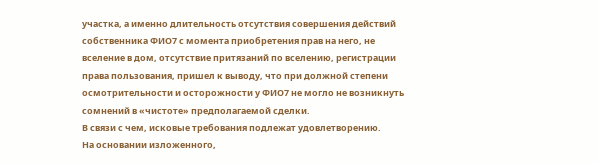участка, а именно длительность отсутствия совершения действий собственника ФИО7 с момента приобретения прав на него, не вселение в дом, отсутствие притязаний по вселению, регистрации права пользования, пришел к выводу, что при должной степени осмотрительности и осторожности у ФИО7 не могло не возникнуть сомнений в «чистоте» предполагаемой сделки.
В связи с чем, исковые требования подлежат удовлетворению.
На основании изложенного,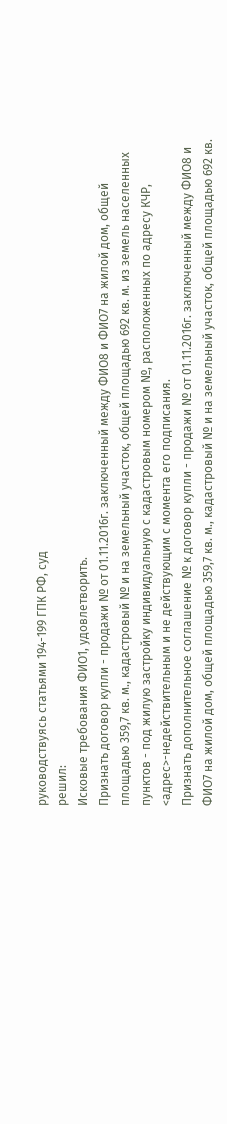руководствуясь статьями 194-199 ГПК РФ, суд
решил:
Исковые требования ФИО1, удовлетворить.
Признать договор купли - продажи № от 01.11.2016г. заключенный между ФИО8 и ФИО7 на жилой дом, общей площадью 359,7 кв. м., кадастровый № и на земельный участок, общей площадью 692 кв. м. из земель населенных пунктов - под жилую застройку индивидуальную с кадастровым номером №, расположенных по адресу КЧР, <адрес>-недействительным и не действующим с момента его подписания.
Признать дополнительное соглашение № к договор купли - продажи № от 01.11.2016г. заключенный между ФИО8 и ФИО7 на жилой дом, общей площадью 359,7 кв. м., кадастровый № и на земельный участок, общей площадью 692 кв.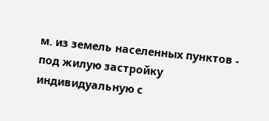м. из земель населенных пунктов - под жилую застройку индивидуальную с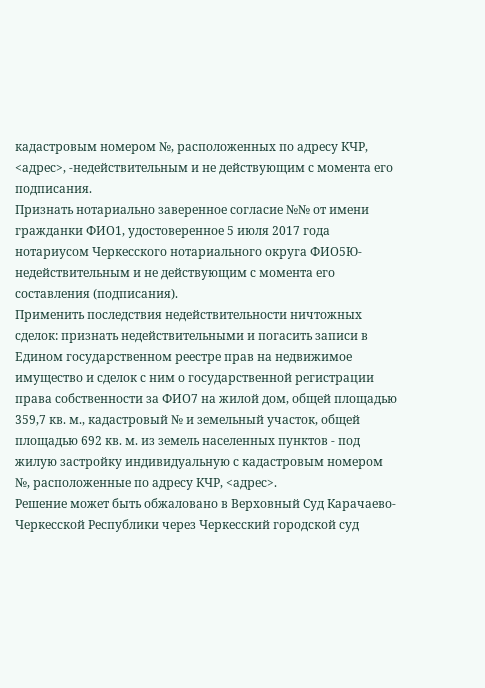кадастровым номером №, расположенных по адресу КЧР, <адрес>, -недействительным и не действующим с момента его подписания.
Признать нотариально заверенное согласие №№ от имени гражданки ФИО1, удостоверенное 5 июля 2017 года нотариусом Черкесского нотариального округа ФИО5Ю-недействительным и не действующим с момента его составления (подписания).
Применить последствия недействительности ничтожных сделок: признать недействительными и погасить записи в Едином государственном реестре прав на недвижимое имущество и сделок с ним о государственной регистрации права собственности за ФИО7 на жилой дом, общей площадью 359,7 кв. м., кадастровый № и земельный участок, общей площадью 692 кв. м. из земель населенных пунктов - под жилую застройку индивидуальную с кадастровым номером №, расположенные по адресу КЧР, <адрес>.
Решение может быть обжаловано в Верховный Суд Карачаево-Черкесской Республики через Черкесский городской суд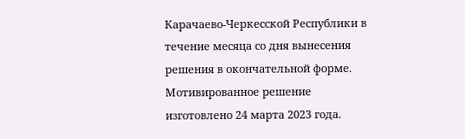Карачаево-Черкесской Республики в течение месяца со дня вынесения решения в окончательной форме. Мотивированное решение изготовлено 24 марта 2023 года.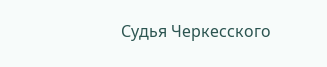Судья Черкесского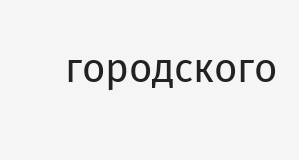городского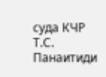суда КЧР Т.С. Панаитиди